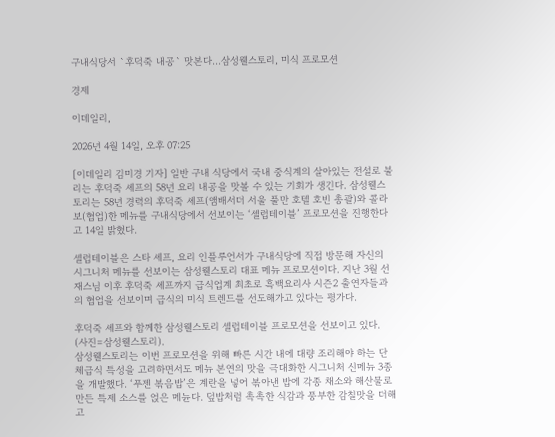구내식당서 `후덕죽 내공` 맛본다…삼성웰스토리, 미식 프로모션

경제

이데일리,

2026년 4월 14일, 오후 07:25

[이데일리 김미경 기자] 일반 구내 식당에서 국내 중식계의 살아있는 전설로 불리는 후덕죽 셰프의 58년 요리 내공을 맛볼 수 있는 기회가 생긴다. 삼성웰스토리는 58년 경력의 후덕죽 셰프(앰배서더 서울 풀만 호텔 호빈 총괄)와 콜라보(협업)한 메뉴를 구내식당에서 선보이는 ‘셀럽테이블’ 프로모션을 진행한다고 14일 밝혔다.

셀럽테이블은 스타 셰프, 요리 인플루언서가 구내식당에 직접 방문해 자신의 시그니처 메뉴를 선보이는 삼성웰스토리 대표 메뉴 프로모션이다. 지난 3월 선재스님 이후 후덕죽 셰프까지 급식업계 최초로 흑백요리사 시즌2 출연자들과의 협업을 선보이며 급식의 미식 트렌드를 선도해가고 있다는 평가다.

후덕죽 셰프와 함께한 삼성웰스토리 셀럽테이블 프로모션을 선보이고 있다. (사진=삼성웰스토리).
삼성웰스토리는 이번 프로모션을 위해 빠른 시간 내에 대량 조리해야 하는 단체급식 특성을 고려하면서도 메뉴 본연의 맛을 극대화한 시그니처 신메뉴 3종을 개발했다. ‘푸젠 볶음밥’은 계란을 넣어 볶아낸 밥에 각종 채소와 해산물로 만든 특제 소스를 얹은 메뉸다. 덮밥처럼 촉촉한 식감과 풍부한 감칠맛을 더해 고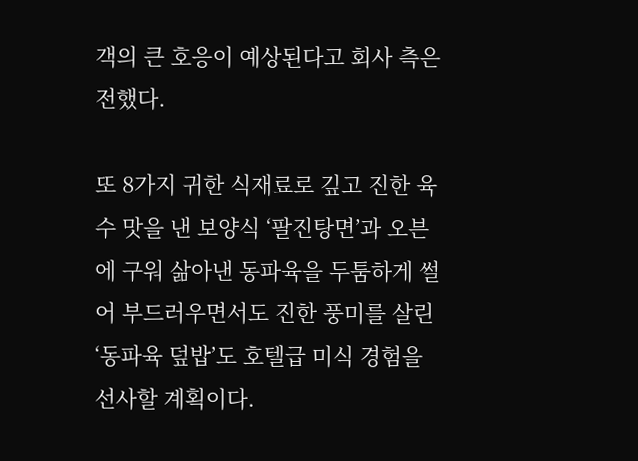객의 큰 호응이 예상된다고 회사 측은 전했다.

또 8가지 귀한 식재료로 깊고 진한 육수 맛을 낸 보양식 ‘팔진탕면’과 오븐에 구워 삶아낸 동파육을 두툼하게 썰어 부드러우면서도 진한 풍미를 살린 ‘동파육 덮밥’도 호텔급 미식 경험을 선사할 계획이다.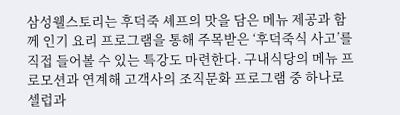삼성웰스토리는 후덕죽 셰프의 맛을 담은 메뉴 제공과 함께 인기 요리 프로그램을 통해 주목받은 ‘후덕죽식 사고’를 직접 들어볼 수 있는 특강도 마련한다. 구내식당의 메뉴 프로모션과 연계해 고객사의 조직문화 프로그램 중 하나로 셀럽과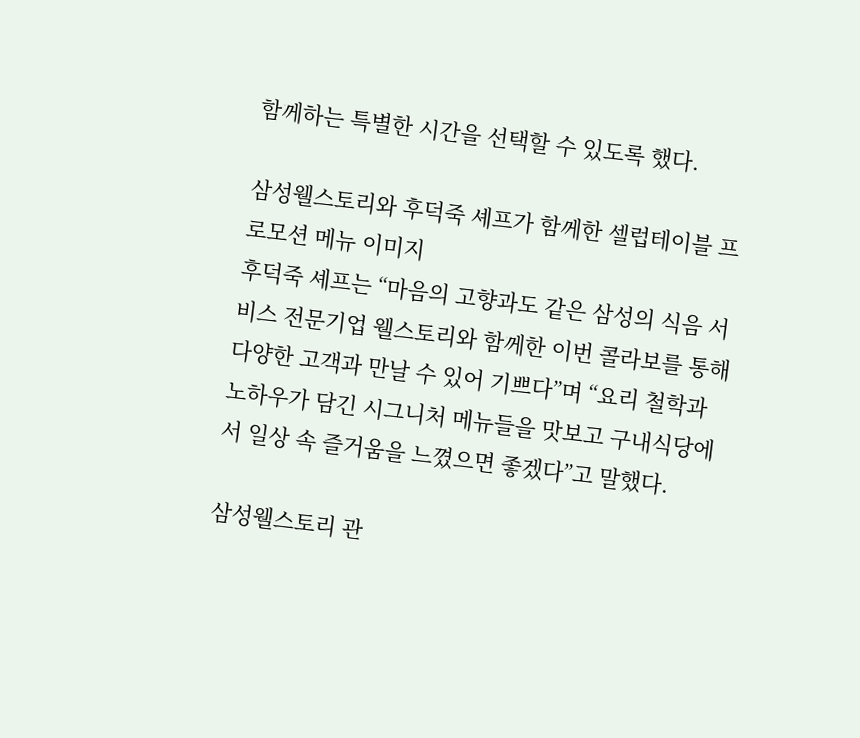함께하는 특별한 시간을 선택할 수 있도록 했다.

삼성웰스토리와 후덕죽 셰프가 함께한 셀럽테이블 프로모션 메뉴 이미지
후덕죽 셰프는 “마음의 고향과도 같은 삼성의 식음 서비스 전문기업 웰스토리와 함께한 이번 콜라보를 통해 다양한 고객과 만날 수 있어 기쁘다”며 “요리 철학과 노하우가 담긴 시그니처 메뉴들을 맛보고 구내식당에서 일상 속 즐거움을 느꼈으면 좋겠다”고 말했다.

삼성웰스토리 관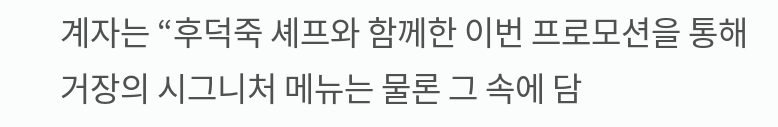계자는 “후덕죽 셰프와 함께한 이번 프로모션을 통해 거장의 시그니처 메뉴는 물론 그 속에 담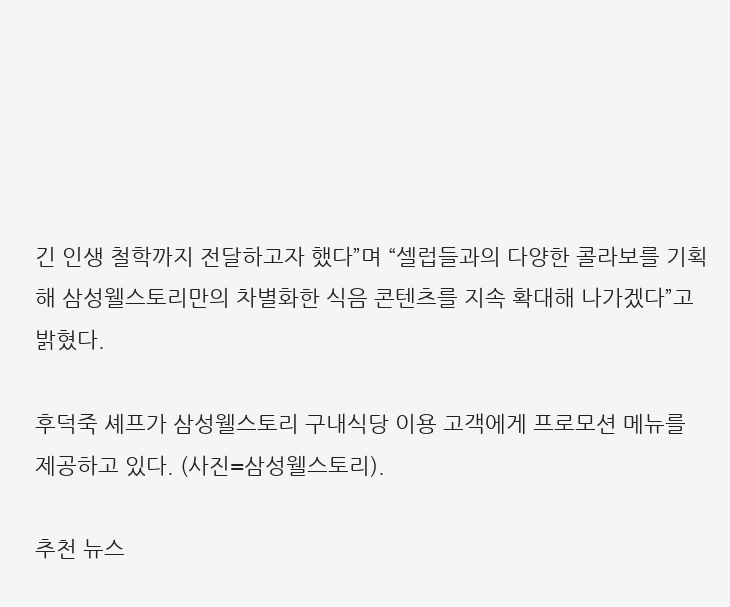긴 인생 철학까지 전달하고자 했다”며 “셀럽들과의 다양한 콜라보를 기획해 삼성웰스토리만의 차별화한 식음 콘텐츠를 지속 확대해 나가겠다”고 밝혔다.

후덕죽 셰프가 삼성웰스토리 구내식당 이용 고객에게 프로모션 메뉴를 제공하고 있다. (사진=삼성웰스토리).

추천 뉴스